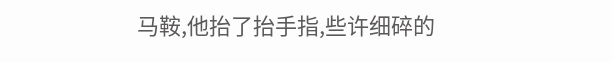马鞍,他抬了抬手指,些许细碎的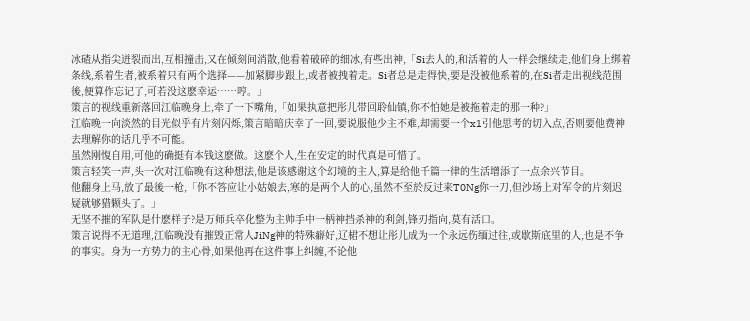冰碴从指尖迸裂而出,互相撞击,又在倾刻间消散,他看着破碎的细冰,有些出神,「Si去人的,和活着的人一样会继续走,他们身上绑着条线,系着生者,被系着只有两个选择——加紧脚步跟上,或者被拽着走。Si者总是走得快,要是没被他系着的,在Si者走出视线范围後,便算作忘记了,可若没这麽幸运……哼。」
策言的视线重新落回江临晚身上,牵了一下嘴角,「如果执意把彤儿带回聆仙镇,你不怕她是被拖着走的那一种?」
江临晚一向淡然的目光似乎有片刻闪烁,策言暗暗庆幸了一回,要说服他少主不难,却需要一个x1引他思考的切入点,否则要他费神去理解你的话几乎不可能。
虽然刚愎自用,可他的确挺有本钱这麽做。这麽个人,生在安定的时代真是可惜了。
策言轻笑一声,头一次对江临晚有这种想法,他是该感谢这个幻境的主人,算是给他千篇一律的生活增添了一点余兴节目。
他翻身上马,放了最後一枪,「你不答应让小姑娘去,寒的是两个人的心,虽然不至於反过来T0Ng你一刀,但沙场上对军令的片刻迟疑就够猎颗头了。」
无坚不摧的军队是什麽样子?是万师兵卒化整为主帅手中一柄神挡杀神的利剑,锋刃指向,莫有活口。
策言说得不无道理,江临晚没有摧毁正常人JiNg神的特殊癖好,辽桾不想让彤儿成为一个永远伤缅过往,或歇斯底里的人,也是不争的事实。身为一方势力的主心骨,如果他再在这件事上纠缠,不论他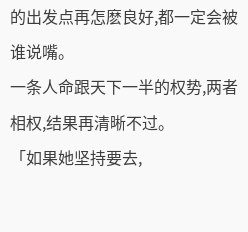的出发点再怎麽良好,都一定会被谁说嘴。
一条人命跟天下一半的权势,两者相权,结果再清晰不过。
「如果她坚持要去,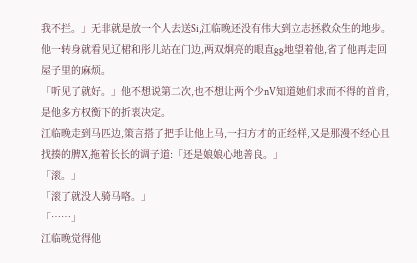我不拦。」无非就是放一个人去送Si,江临晚还没有伟大到立志拯救众生的地步。他一转身就看见辽桾和彤儿站在门边,两双炯亮的眼直gg地望着他,省了他再走回屋子里的麻烦。
「听见了就好。」他不想说第二次,也不想让两个少nV知道她们求而不得的首肯,是他多方权衡下的折衷决定。
江临晚走到马匹边,策言搭了把手让他上马,一扫方才的正经样,又是那漫不经心且找揍的脾X,拖着长长的调子道:「还是娘娘心地善良。」
「滚。」
「滚了就没人骑马咯。」
「……」
江临晚觉得他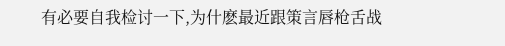有必要自我检讨一下,为什麽最近跟策言唇枪舌战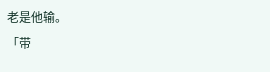老是他输。
「带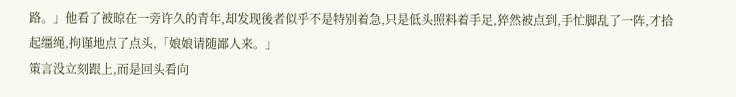路。」他看了被晾在一旁许久的青年,却发现後者似乎不是特别着急,只是低头照料着手足,猝然被点到,手忙脚乱了一阵,才拾起缰绳,拘谨地点了点头,「娘娘请随鄙人来。」
策言没立刻跟上,而是回头看向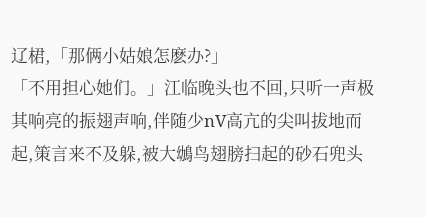辽桾,「那俩小姑娘怎麽办?」
「不用担心她们。」江临晚头也不回,只听一声极其响亮的振翅声响,伴随少nV高亢的尖叫拔地而起,策言来不及躲,被大鴢鸟翅膀扫起的砂石兜头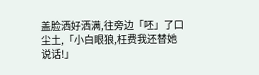盖脸洒好洒满,往旁边「呸」了口尘土,「小白眼狼,枉费我还替她说话!」